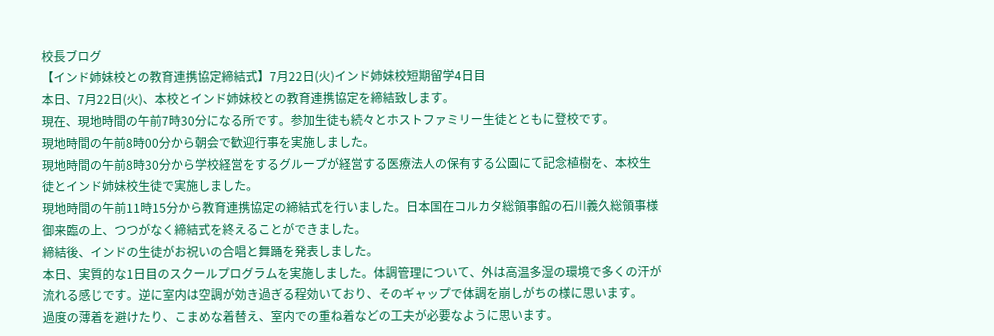校長ブログ
【インド姉妹校との教育連携協定締結式】7月22日(火)インド姉妹校短期留学4日目
本日、7月22日(火)、本校とインド姉妹校との教育連携協定を締結致します。
現在、現地時間の午前7時30分になる所です。参加生徒も続々とホストファミリー生徒とともに登校です。
現地時間の午前8時00分から朝会で歓迎行事を実施しました。
現地時間の午前8時30分から学校経営をするグループが経営する医療法人の保有する公園にて記念植樹を、本校生徒とインド姉妹校生徒で実施しました。
現地時間の午前11時15分から教育連携協定の締結式を行いました。日本国在コルカタ総領事館の石川義久総領事様御来臨の上、つつがなく締結式を終えることができました。
締結後、インドの生徒がお祝いの合唱と舞踊を発表しました。
本日、実質的な1日目のスクールプログラムを実施しました。体調管理について、外は高温多湿の環境で多くの汗が流れる感じです。逆に室内は空調が効き過ぎる程効いており、そのギャップで体調を崩しがちの様に思います。
過度の薄着を避けたり、こまめな着替え、室内での重ね着などの工夫が必要なように思います。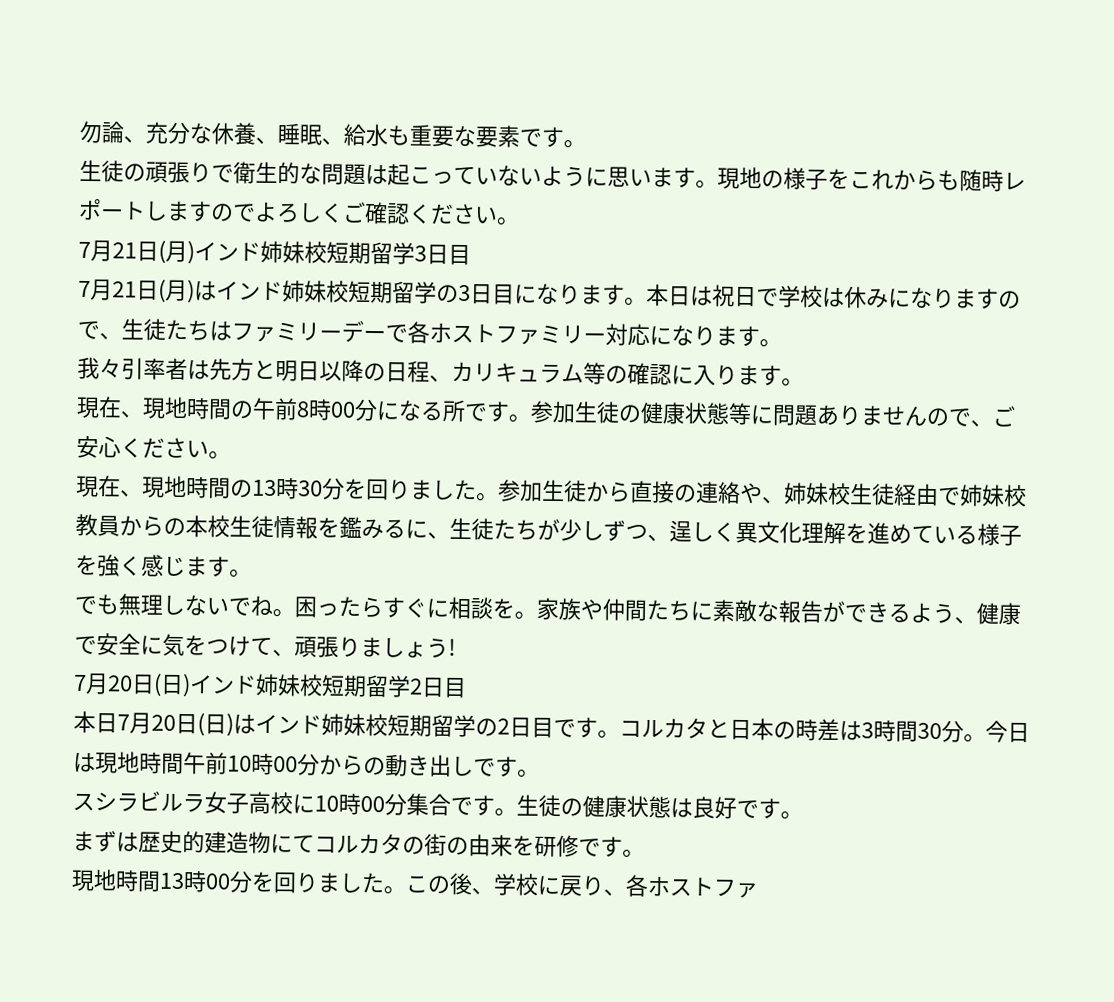勿論、充分な休養、睡眠、給水も重要な要素です。
生徒の頑張りで衛生的な問題は起こっていないように思います。現地の様子をこれからも随時レポートしますのでよろしくご確認ください。
7月21日(月)インド姉妹校短期留学3日目
7月21日(月)はインド姉妹校短期留学の3日目になります。本日は祝日で学校は休みになりますので、生徒たちはファミリーデーで各ホストファミリー対応になります。
我々引率者は先方と明日以降の日程、カリキュラム等の確認に入ります。
現在、現地時間の午前8時00分になる所です。参加生徒の健康状態等に問題ありませんので、ご安心ください。
現在、現地時間の13時30分を回りました。参加生徒から直接の連絡や、姉妹校生徒経由で姉妹校教員からの本校生徒情報を鑑みるに、生徒たちが少しずつ、逞しく異文化理解を進めている様子を強く感じます。
でも無理しないでね。困ったらすぐに相談を。家族や仲間たちに素敵な報告ができるよう、健康で安全に気をつけて、頑張りましょう!
7月20日(日)インド姉妹校短期留学2日目
本日7月20日(日)はインド姉妹校短期留学の2日目です。コルカタと日本の時差は3時間30分。今日は現地時間午前10時00分からの動き出しです。
スシラビルラ女子高校に10時00分集合です。生徒の健康状態は良好です。
まずは歴史的建造物にてコルカタの街の由来を研修です。
現地時間13時00分を回りました。この後、学校に戻り、各ホストファ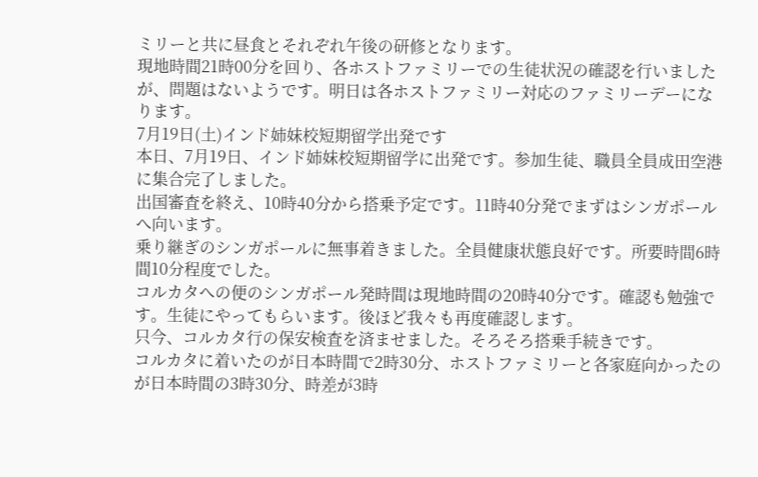ミリーと共に昼食とそれぞれ午後の研修となります。
現地時間21時00分を回り、各ホストファミリーでの生徒状況の確認を行いましたが、問題はないようです。明日は各ホストファミリー対応のファミリーデーになります。
7月19日(土)インド姉妹校短期留学出発です
本日、7月19日、インド姉妹校短期留学に出発です。参加生徒、職員全員成田空港に集合完了しました。
出国審査を終え、10時40分から搭乗予定です。11時40分発でまずはシンガポールへ向います。
乗り継ぎのシンガポールに無事着きました。全員健康状態良好です。所要時間6時間10分程度でした。
コルカタへの便のシンガポール発時間は現地時間の20時40分です。確認も勉強です。生徒にやってもらいます。後ほど我々も再度確認します。
只今、コルカタ行の保安検査を済ませました。そろそろ搭乗手続きです。
コルカタに着いたのが日本時間で2時30分、ホストファミリーと各家庭向かったのが日本時間の3時30分、時差が3時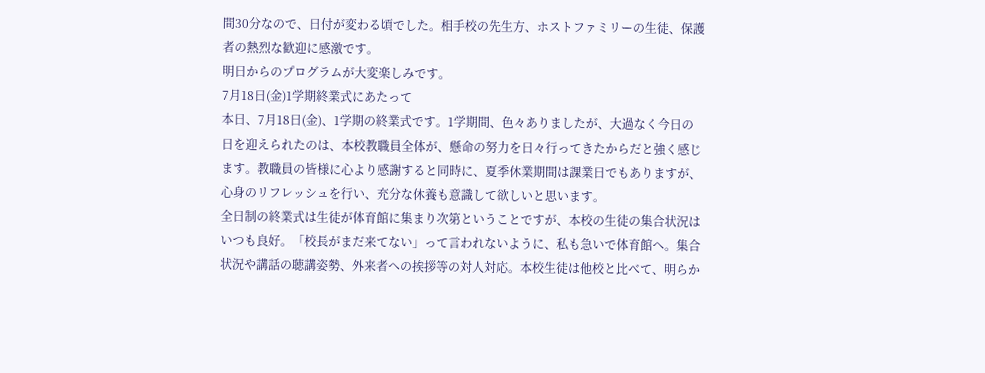間30分なので、日付が変わる頃でした。相手校の先生方、ホストファミリーの生徒、保護者の熱烈な歓迎に感激です。
明日からのプログラムが大変楽しみです。
7月18日(金)1学期終業式にあたって
本日、7月18日(金)、1学期の終業式です。1学期間、色々ありましたが、大過なく今日の日を迎えられたのは、本校教職員全体が、懸命の努力を日々行ってきたからだと強く感じます。教職員の皆様に心より感謝すると同時に、夏季休業期間は課業日でもありますが、心身のリフレッシュを行い、充分な休養も意識して欲しいと思います。
全日制の終業式は生徒が体育館に集まり次第ということですが、本校の生徒の集合状況はいつも良好。「校長がまだ来てない」って言われないように、私も急いで体育館へ。集合状況や講話の聴講姿勢、外来者への挨拶等の対人対応。本校生徒は他校と比べて、明らか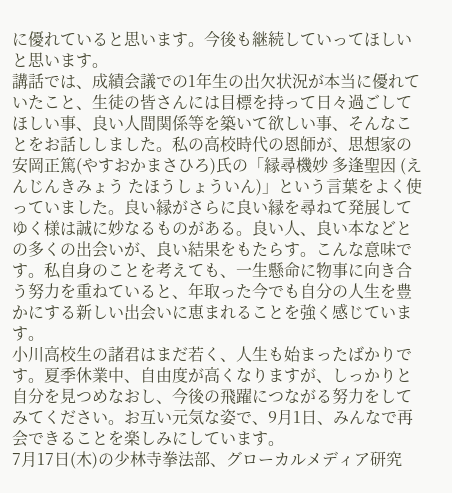に優れていると思います。今後も継続していってほしいと思います。
講話では、成績会議での1年生の出欠状況が本当に優れていたこと、生徒の皆さんには目標を持って日々過ごしてほしい事、良い人間関係等を築いて欲しい事、そんなことをお話ししました。私の高校時代の恩師が、思想家の安岡正篤(やすおかまさひろ)氏の「縁尋機妙 多逢聖因 (えんじんきみょう たほうしょういん)」という言葉をよく使っていました。良い縁がさらに良い縁を尋ねて発展してゆく様は誠に妙なるものがある。良い人、良い本などとの多くの出会いが、良い結果をもたらす。こんな意味です。私自身のことを考えても、一生懸命に物事に向き合う努力を重ねていると、年取った今でも自分の人生を豊かにする新しい出会いに恵まれることを強く感じています。
小川高校生の諸君はまだ若く、人生も始まったばかりです。夏季休業中、自由度が高くなりますが、しっかりと自分を見つめなおし、今後の飛躍につながる努力をしてみてください。お互い元気な姿で、9月1日、みんなで再会できることを楽しみにしています。
7月17日(木)の少林寺拳法部、グローカルメディア研究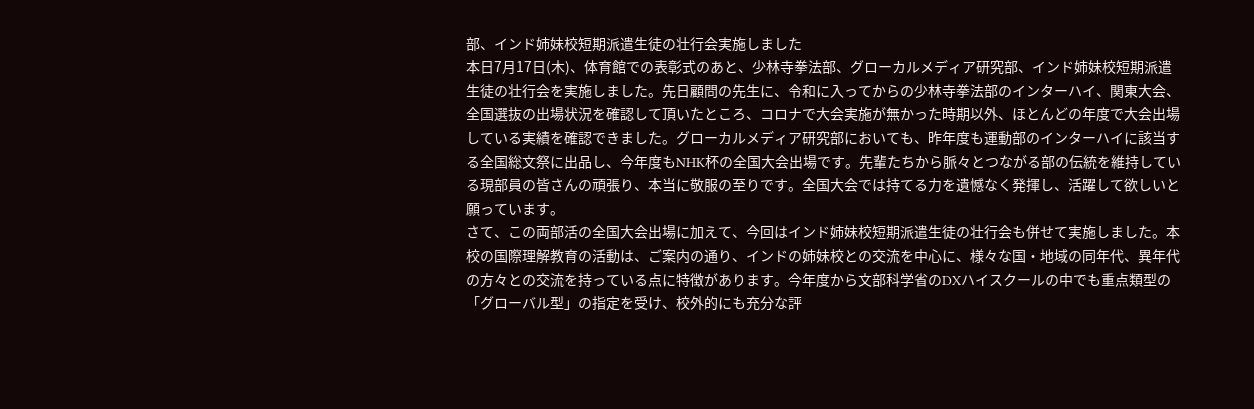部、インド姉妹校短期派遣生徒の壮行会実施しました
本日7月17日(木)、体育館での表彰式のあと、少林寺拳法部、グローカルメディア研究部、インド姉妹校短期派遣生徒の壮行会を実施しました。先日顧問の先生に、令和に入ってからの少林寺拳法部のインターハイ、関東大会、全国選抜の出場状況を確認して頂いたところ、コロナで大会実施が無かった時期以外、ほとんどの年度で大会出場している実績を確認できました。グローカルメディア研究部においても、昨年度も運動部のインターハイに該当する全国総文祭に出品し、今年度もNHK杯の全国大会出場です。先輩たちから脈々とつながる部の伝統を維持している現部員の皆さんの頑張り、本当に敬服の至りです。全国大会では持てる力を遺憾なく発揮し、活躍して欲しいと願っています。
さて、この両部活の全国大会出場に加えて、今回はインド姉妹校短期派遣生徒の壮行会も併せて実施しました。本校の国際理解教育の活動は、ご案内の通り、インドの姉妹校との交流を中心に、様々な国・地域の同年代、異年代の方々との交流を持っている点に特徴があります。今年度から文部科学省のDXハイスクールの中でも重点類型の「グローバル型」の指定を受け、校外的にも充分な評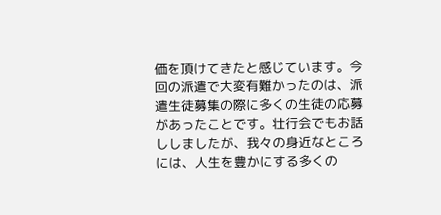価を頂けてきたと感じています。今回の派遣で大変有難かったのは、派遣生徒募集の際に多くの生徒の応募があったことです。壮行会でもお話ししましたが、我々の身近なところには、人生を豊かにする多くの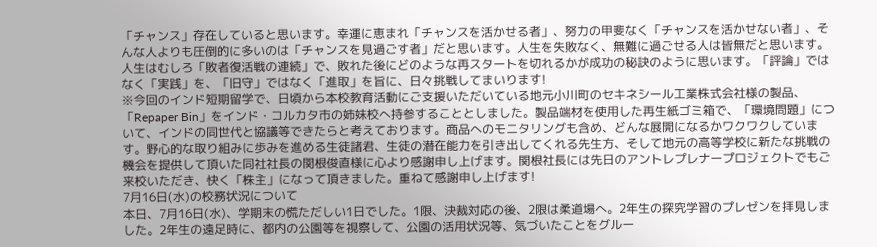「チャンス」存在していると思います。幸運に恵まれ「チャンスを活かせる者」、努力の甲斐なく「チャンスを活かせない者」、そんな人よりも圧倒的に多いのは「チャンスを見過ごす者」だと思います。人生を失敗なく、無難に過ごせる人は皆無だと思います。人生はむしろ「敗者復活戦の連続」で、敗れた後にどのような再スタートを切れるかが成功の秘訣のように思います。「評論」ではなく「実践」を、「旧守」ではなく「進取」を旨に、日々挑戦してまいります!
※今回のインド短期留学で、日頃から本校教育活動にご支援いただいている地元小川町のセキネシール工業株式会社様の製品、「Repaper Bin」をインド・コルカタ市の姉妹校へ持参することとしました。製品端材を使用した再生紙ゴミ箱で、「環境問題」について、インドの同世代と協議等できたらと考えております。商品へのモニタリングも含め、どんな展開になるかワクワクしています。野心的な取り組みに歩みを進める生徒諸君、生徒の潜在能力を引き出してくれる先生方、そして地元の高等学校に新たな挑戦の機会を提供して頂いた同社社長の関根俊直様に心より感謝申し上げます。関根社長には先日のアントレプレナープロジェクトでもご来校いただき、快く「株主」になって頂きました。重ねて感謝申し上げます!
7月16日(水)の校務状況について
本日、7月16日(水)、学期末の慌ただしい1日でした。1限、決裁対応の後、2限は柔道場へ。2年生の探究学習のプレゼンを拝見しました。2年生の遠足時に、都内の公園等を視察して、公園の活用状況等、気づいたことをグルー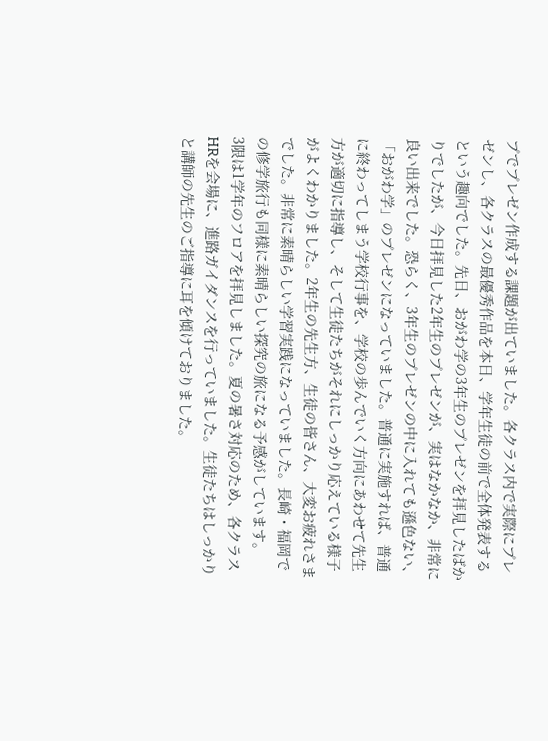プでプレゼン作成する課題が出ていました。各クラス内で実際にプレゼンし、各クラスの最優秀作品を本日、学年生徒の前で全体発表するという趣向でした。先日、おがわ学の3年生のプレゼンを拝見したばかりでしたが、今日拝見した2年生のプレゼンが、実はなかなか、非常に良い出来でした。恐らく、3年生のプレゼンの中に入れても遜色ない、「おがわ学」のプレゼンになっていました。普通に実施すれば、普通に終わってしまう学校行事を、学校の歩んでいく方向にあわせて先生方が適切に指導し、そして生徒たちがそれにしっかり応えている様子がよくわかりました。2年生の先生方、生徒の皆さん、大変お疲れさまでした。非常に素晴らしい学習実践になっていました。長崎・福岡での修学旅行も同様に素晴らしい探究の旅になる予感がしています。
3限は1学年のフロアを拝見しました。夏の暑さ対応のため、各クラスHRを会場に、進路ガイダンスを行っていました。生徒たちはしっかりと講師の先生のご指導に耳を傾けておりました。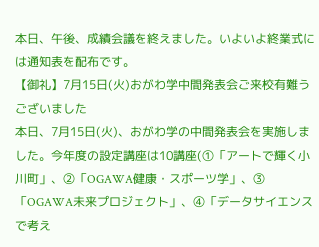本日、午後、成績会議を終えました。いよいよ終業式には通知表を配布です。
【御礼】7月15日(火)おがわ学中間発表会ご来校有難うございました
本日、7月15日(火)、おがわ学の中間発表会を実施しました。今年度の設定講座は10講座(①「アートで輝く小川町」、②「OGAWA健康・スポーツ学」、③「OGAWA未来プロジェクト」、④「データサイエンスで考え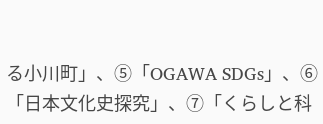る小川町」、⑤「OGAWA SDGs」、⑥「日本文化史探究」、⑦「くらしと科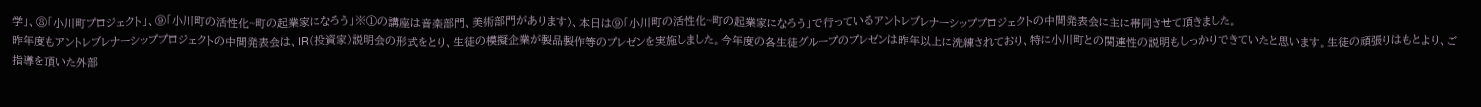学」、⑧「小川町プロジェクト」、⑨「小川町の活性化~町の起業家になろう」※①の講座は音楽部門、美術部門があります)、本日は⑨「小川町の活性化~町の起業家になろう」で行っているアントレブレナーシッププロジェクトの中間発表会に主に帯同させて頂きました。
昨年度もアントレブレナーシッププロジェクトの中間発表会は、IR(投資家)説明会の形式をとり、生徒の模擬企業が製品製作等のプレゼンを実施しました。今年度の各生徒グループのプレゼンは昨年以上に洗練されており、特に小川町との関連性の説明もしっかりできていたと思います。生徒の頑張りはもとより、ご指導を頂いた外部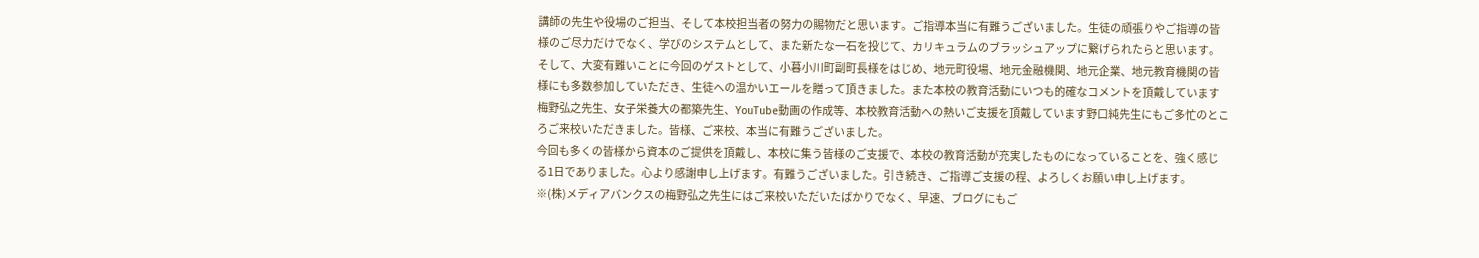講師の先生や役場のご担当、そして本校担当者の努力の賜物だと思います。ご指導本当に有難うございました。生徒の頑張りやご指導の皆様のご尽力だけでなく、学びのシステムとして、また新たな一石を投じて、カリキュラムのブラッシュアップに繋げられたらと思います。
そして、大変有難いことに今回のゲストとして、小暮小川町副町長様をはじめ、地元町役場、地元金融機関、地元企業、地元教育機関の皆様にも多数参加していただき、生徒への温かいエールを贈って頂きました。また本校の教育活動にいつも的確なコメントを頂戴しています梅野弘之先生、女子栄養大の都築先生、YouTube動画の作成等、本校教育活動への熱いご支援を頂戴しています野口純先生にもご多忙のところご来校いただきました。皆様、ご来校、本当に有難うございました。
今回も多くの皆様から資本のご提供を頂戴し、本校に集う皆様のご支援で、本校の教育活動が充実したものになっていることを、強く感じる1日でありました。心より感謝申し上げます。有難うございました。引き続き、ご指導ご支援の程、よろしくお願い申し上げます。
※(株)メディアバンクスの梅野弘之先生にはご来校いただいたばかりでなく、早速、ブログにもご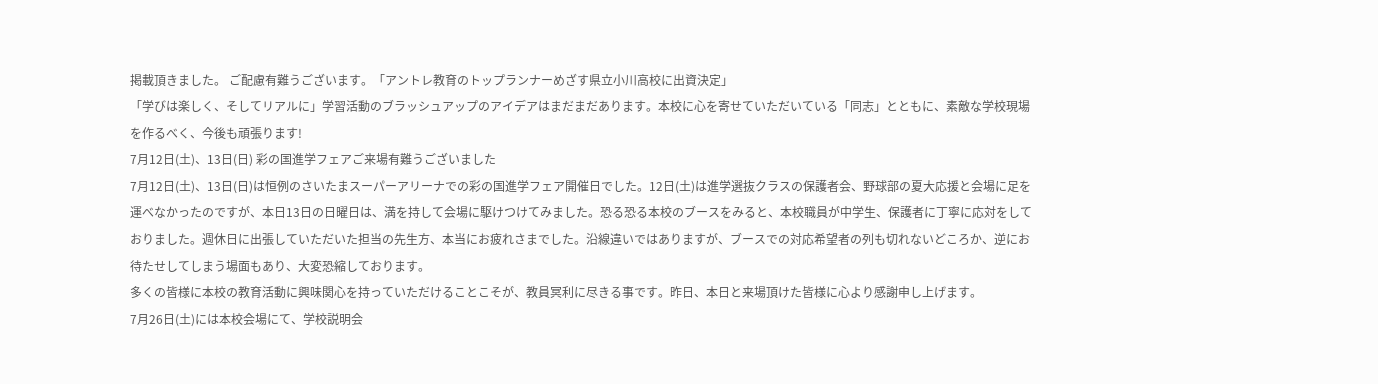掲載頂きました。 ご配慮有難うございます。「アントレ教育のトップランナーめざす県立小川高校に出資決定」
「学びは楽しく、そしてリアルに」学習活動のブラッシュアップのアイデアはまだまだあります。本校に心を寄せていただいている「同志」とともに、素敵な学校現場を作るべく、今後も頑張ります!
7月12日(土)、13日(日) 彩の国進学フェアご来場有難うございました
7月12日(土)、13日(日)は恒例のさいたまスーパーアリーナでの彩の国進学フェア開催日でした。12日(土)は進学選抜クラスの保護者会、野球部の夏大応援と会場に足を運べなかったのですが、本日13日の日曜日は、満を持して会場に駆けつけてみました。恐る恐る本校のブースをみると、本校職員が中学生、保護者に丁寧に応対をしておりました。週休日に出張していただいた担当の先生方、本当にお疲れさまでした。沿線違いではありますが、ブースでの対応希望者の列も切れないどころか、逆にお待たせしてしまう場面もあり、大変恐縮しております。
多くの皆様に本校の教育活動に興味関心を持っていただけることこそが、教員冥利に尽きる事です。昨日、本日と来場頂けた皆様に心より感謝申し上げます。
7月26日(土)には本校会場にて、学校説明会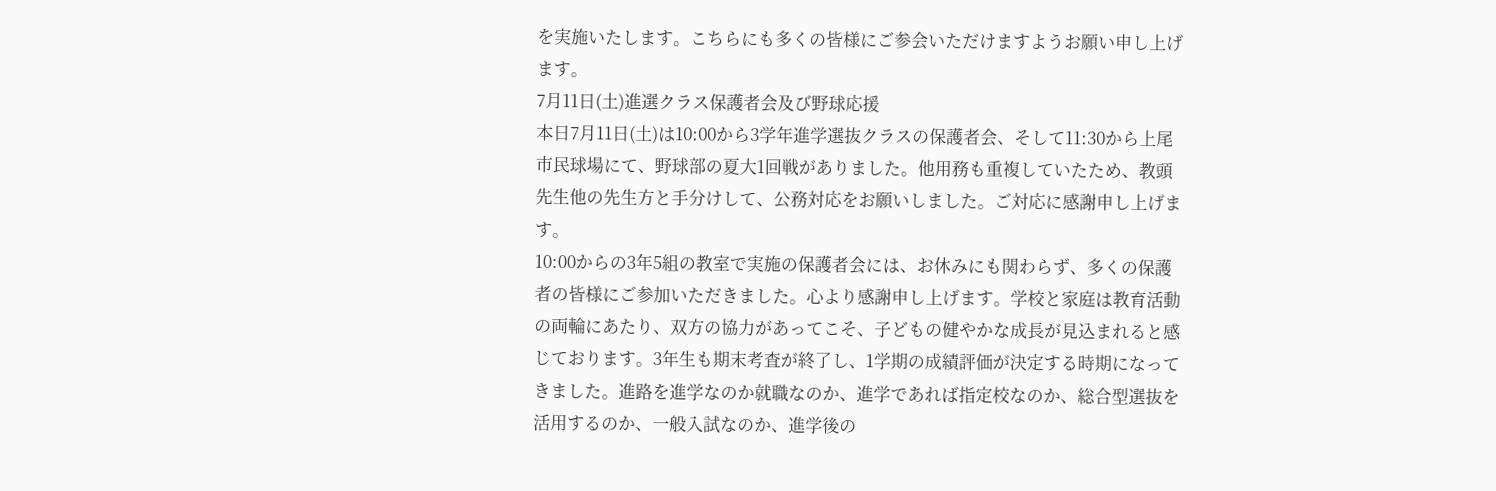を実施いたします。こちらにも多くの皆様にご参会いただけますようお願い申し上げます。
7月11日(土)進選クラス保護者会及び野球応援
本日7月11日(土)は10:00から3学年進学選抜クラスの保護者会、そして11:30から上尾市民球場にて、野球部の夏大1回戦がありました。他用務も重複していたため、教頭先生他の先生方と手分けして、公務対応をお願いしました。ご対応に感謝申し上げます。
10:00からの3年5組の教室で実施の保護者会には、お休みにも関わらず、多くの保護者の皆様にご参加いただきました。心より感謝申し上げます。学校と家庭は教育活動の両輪にあたり、双方の協力があってこそ、子どもの健やかな成長が見込まれると感じております。3年生も期末考査が終了し、1学期の成績評価が決定する時期になってきました。進路を進学なのか就職なのか、進学であれば指定校なのか、総合型選抜を活用するのか、一般入試なのか、進学後の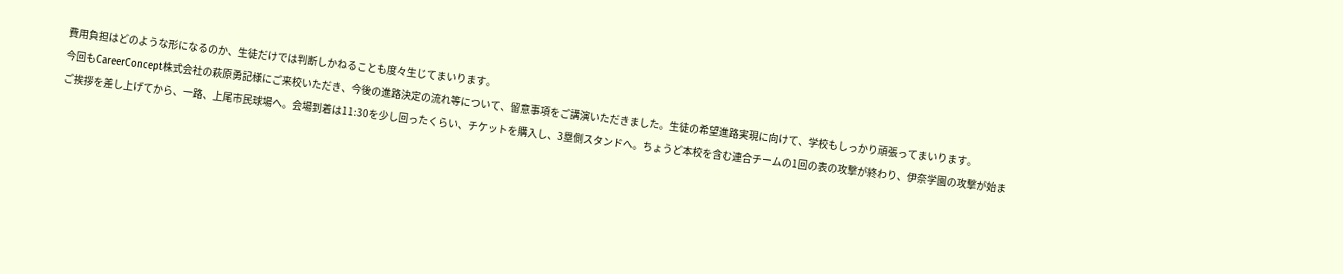費用負担はどのような形になるのか、生徒だけでは判断しかねることも度々生じてまいります。
今回もCareerConcept株式会社の萩原勇記様にご来校いただき、今後の進路決定の流れ等について、留意事項をご講演いただきました。生徒の希望進路実現に向けて、学校もしっかり頑張ってまいります。
ご挨拶を差し上げてから、一路、上尾市民球場へ。会場到着は11:30を少し回ったくらい、チケットを購入し、3塁側スタンドへ。ちょうど本校を含む連合チームの1回の表の攻撃が終わり、伊奈学園の攻撃が始ま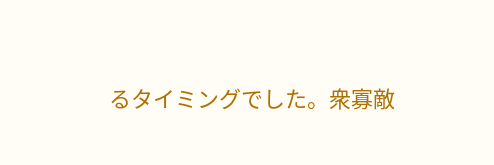るタイミングでした。衆寡敵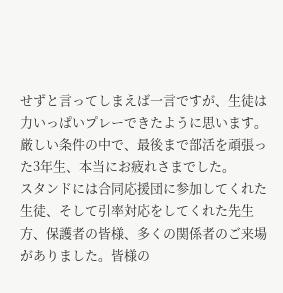せずと言ってしまえば一言ですが、生徒は力いっぱいプレーできたように思います。厳しい条件の中で、最後まで部活を頑張った3年生、本当にお疲れさまでした。
スタンドには合同応援団に参加してくれた生徒、そして引率対応をしてくれた先生方、保護者の皆様、多くの関係者のご来場がありました。皆様の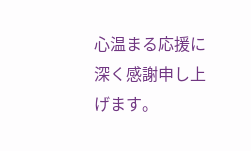心温まる応援に深く感謝申し上げます。